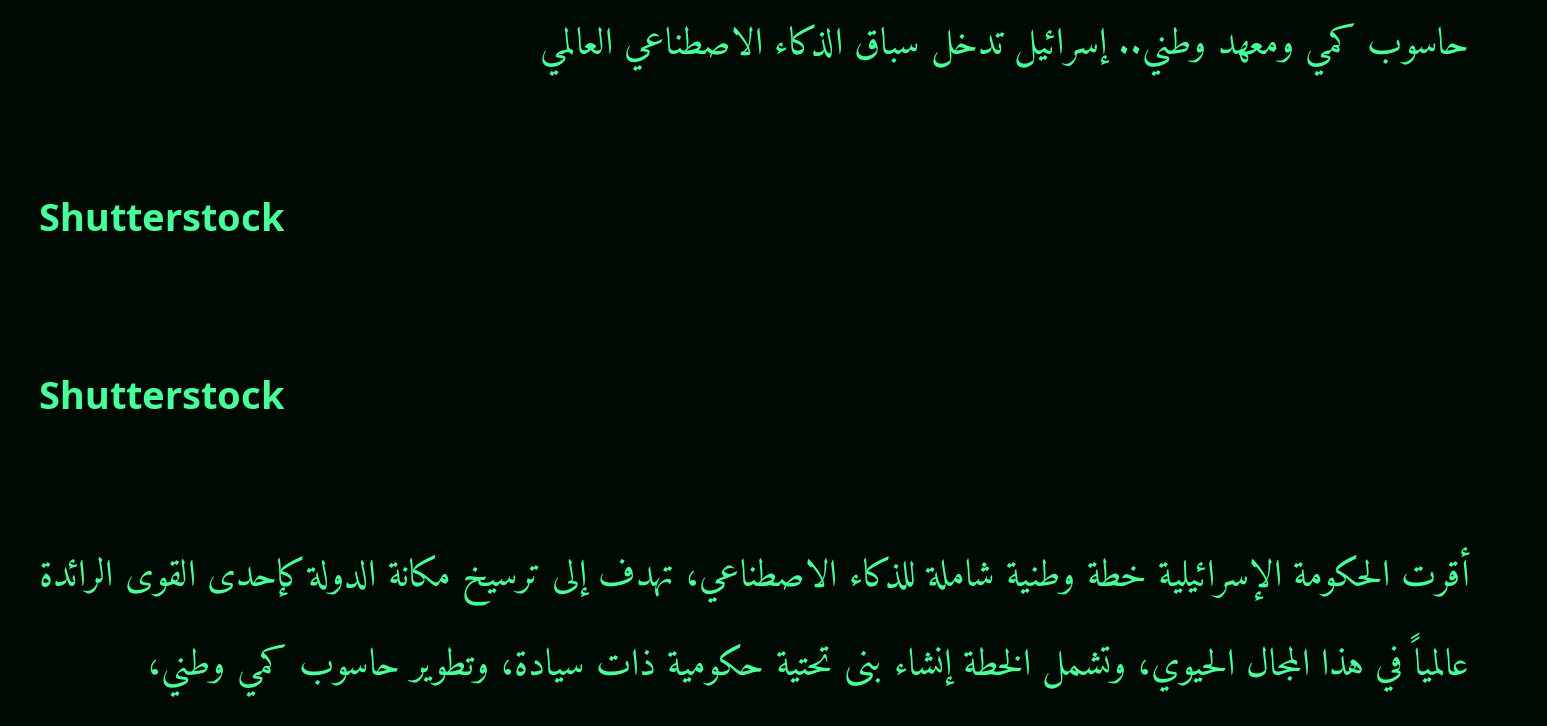حاسوب كمي ومعهد وطني.. إسرائيل تدخل سباق الذكاء الاصطناعي العالمي

Shutterstock

Shutterstock

أقرت الحكومة الإسرائيلية خطة وطنية شاملة للذكاء الاصطناعي، تهدف إلى ترسيخ مكانة الدولة كإحدى القوى الرائدة عالمياً في هذا المجال الحيوي، وتشمل الخطة إنشاء بنى تحتية حكومية ذات سيادة، وتطوير حاسوب كمي وطني،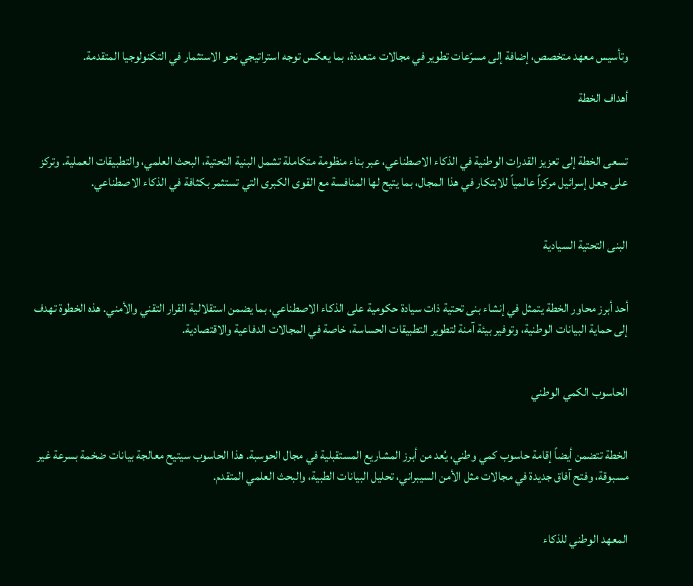وتأسيس معهد متخصص، إضافة إلى مسرّعات تطوير في مجالات متعددة، بما يعكس توجه استراتيجي نحو الاستثمار في التكنولوجيا المتقدمة.

أهداف الخطة


تسعى الخطة إلى تعزيز القدرات الوطنية في الذكاء الاصطناعي، عبر بناء منظومة متكاملة تشمل البنية التحتية، البحث العلمي، والتطبيقات العملية. وتركز على جعل إسرائيل مركزاً عالمياً للابتكار في هذا المجال، بما يتيح لها المنافسة مع القوى الكبرى التي تستثمر بكثافة في الذكاء الاصطناعي.


البنى التحتية السيادية


أحد أبرز محاور الخطة يتمثل في إنشاء بنى تحتية ذات سيادة حكومية على الذكاء الاصطناعي، بما يضمن استقلالية القرار التقني والأمني. هذه الخطوة تهدف إلى حماية البيانات الوطنية، وتوفير بيئة آمنة لتطوير التطبيقات الحساسة، خاصة في المجالات الدفاعية والاقتصادية.


الحاسوب الكمي الوطني


الخطة تتضمن أيضاً إقامة حاسوب كمي وطني، يُعد من أبرز المشاريع المستقبلية في مجال الحوسبة. هذا الحاسوب سيتيح معالجة بيانات ضخمة بسرعة غير مسبوقة، وفتح آفاق جديدة في مجالات مثل الأمن السيبراني، تحليل البيانات الطبية، والبحث العلمي المتقدم.


المعهد الوطني للذكاء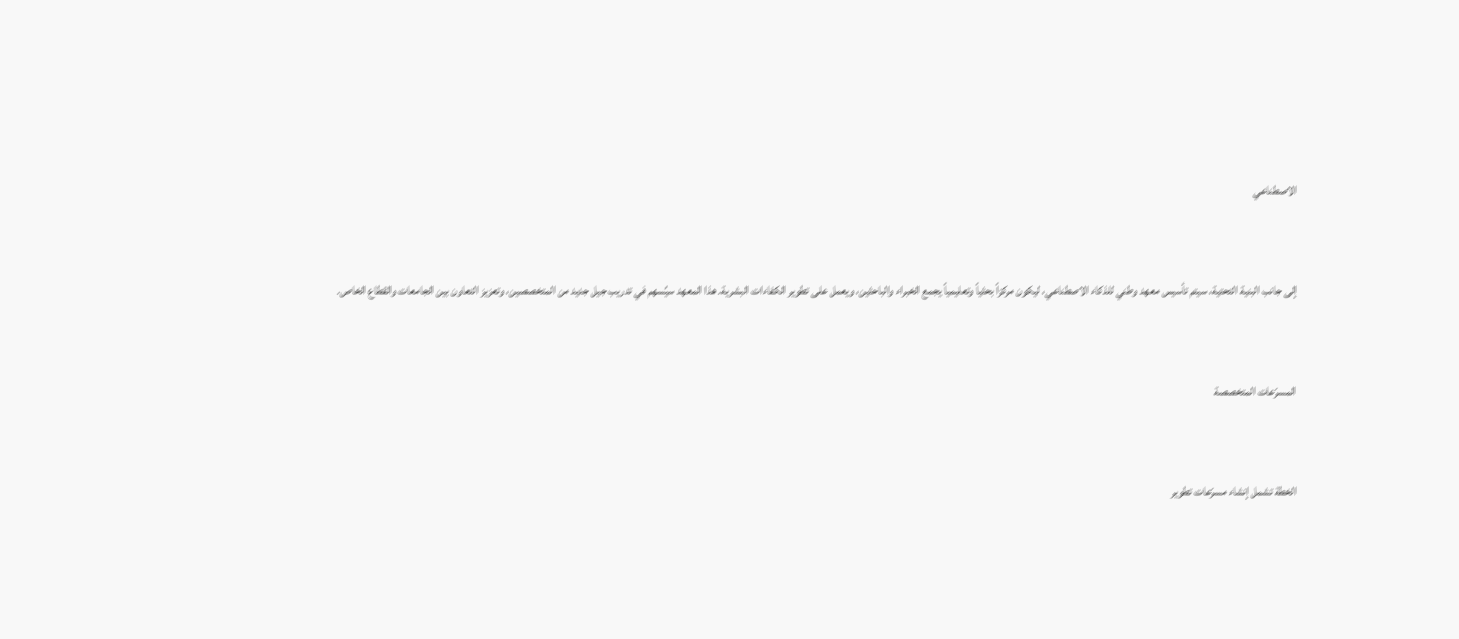الاصطناعي


إلى جانب البنية التحتية، سيتم تأسيس معهد وطني للذكاء الاصطناعي، ليكون مركزاً بحثياً وتعليمياً يجمع الخبراء والباحثين، ويعمل على تطوير الكفاءات البشرية. هذا المعهد سيُسهم في تدريب جيل جديد من المتخصصين، وتعزيز التعاون بين الجامعات والقطاع الخاص.


المسرّعات المتخصصة


الخطة تشمل إنشاء مسرّعات تطوير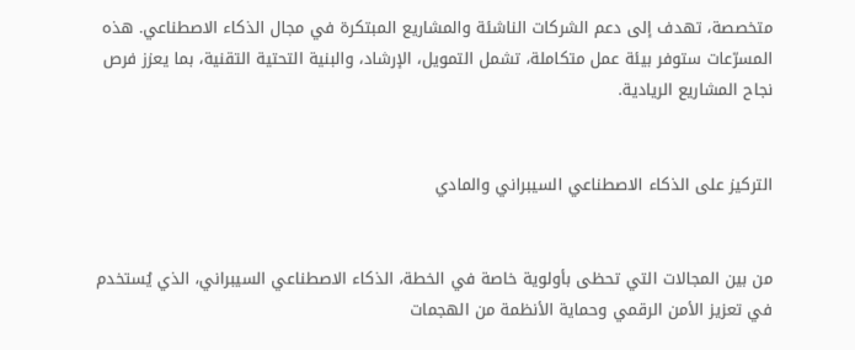متخصصة، تهدف إلى دعم الشركات الناشئة والمشاريع المبتكرة في مجال الذكاء الاصطناعي. هذه المسرّعات ستوفر بيئة عمل متكاملة، تشمل التمويل، الإرشاد، والبنية التحتية التقنية، بما يعزز فرص نجاح المشاريع الريادية.


التركيز على الذكاء الاصطناعي السيبراني والمادي


من بين المجالات التي تحظى بأولوية خاصة في الخطة، الذكاء الاصطناعي السيبراني، الذي يُستخدم في تعزيز الأمن الرقمي وحماية الأنظمة من الهجمات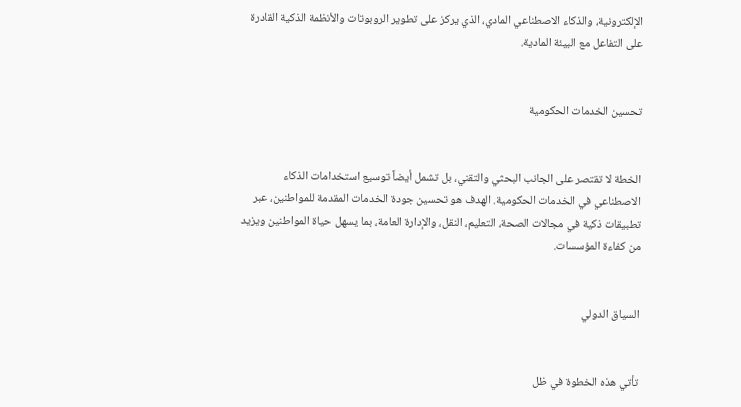الإلكترونية، والذكاء الاصطناعي المادي، الذي يركز على تطوير الروبوتات والأنظمة الذكية القادرة على التفاعل مع البيئة المادية.


تحسين الخدمات الحكومية


الخطة لا تقتصر على الجانب البحثي والتقني، بل تشمل أيضاً توسيع استخدامات الذكاء الاصطناعي في الخدمات الحكومية. الهدف هو تحسين جودة الخدمات المقدمة للمواطنين، عبر تطبيقات ذكية في مجالات الصحة، التعليم، النقل، والإدارة العامة، بما يسهل حياة المواطنين ويزيد من كفاءة المؤسسات.


السياق الدولي


تأتي هذه الخطوة في ظل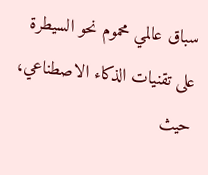سباق عالمي محموم نحو السيطرة على تقنيات الذكاء الاصطناعي، حيث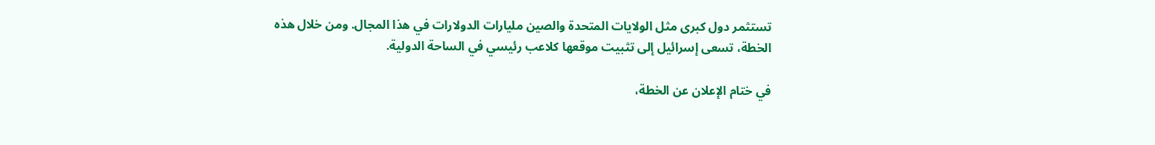تستثمر دول كبرى مثل الولايات المتحدة والصين مليارات الدولارات في هذا المجال. ومن خلال هذه الخطة، تسعى إسرائيل إلى تثبيت موقعها كلاعب رئيسي في الساحة الدولية.

في ختام الإعلان عن الخطة،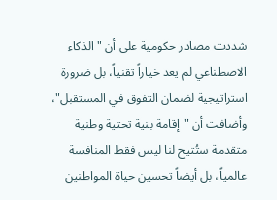شددت مصادر حكومية على أن "الذكاء الاصطناعي لم يعد خياراً تقنياً، بل ضرورة استراتيجية لضمان التفوق في المستقبل"، وأضافت أن "إقامة بنية تحتية وطنية متقدمة ستُتيح لنا ليس فقط المنافسة عالمياً، بل أيضاً تحسين حياة المواطنين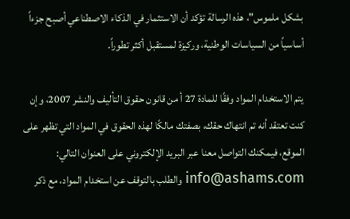بشكل ملموس"، هذه الرسالة تؤكد أن الاستثمار في الذكاء الاصطناعي أصبح جزءاً أساسياً من السياسات الوطنية، وركيزة لمستقبل أكثر تطوراً.

يتم الاستخدام المواد وفقًا للمادة 27 أ من قانون حقوق التأليف والنشر 2007، وإن كنت تعتقد أنه تم انتهاك حقك، بصفتك مالكًا لهذه الحقوق في المواد التي تظهر على الموقع، فيمكنك التواصل معنا عبر البريد الإلكتروني على العنوان التالي: info@ashams.com والطلب بالتوقف عن استخدام المواد، مع ذكر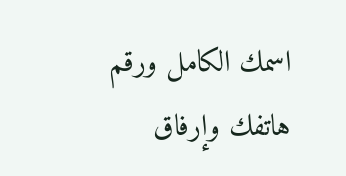اسمك الكامل ورقم هاتفك وإرفاق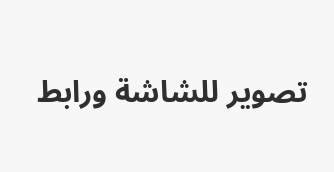تصوير للشاشة ورابط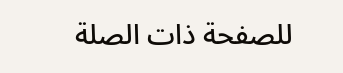للصفحة ذات الصلة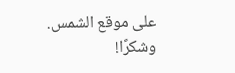على موقع الشمس. وشكرًا!